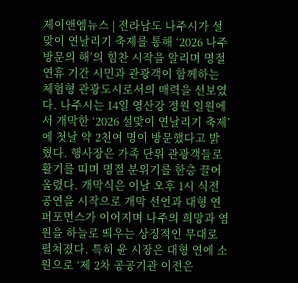제이앤엠뉴스 | 전라남도 나주시가 설맞이 연날리기 축제를 통해 ‘2026 나주방문의 해’의 힘찬 시작을 알리며 명절 연휴 기간 시민과 관광객이 함께하는 체험형 관광도시로서의 매력을 선보였다. 나주시는 14일 영산강 정원 일원에서 개막한 ‘2026 설맞이 연날리기 축제’에 첫날 약 2천여 명이 방문했다고 밝혔다. 행사장은 가족 단위 관광객들로 활기를 띠며 명절 분위기를 한층 끌어올렸다. 개막식은 이날 오후 1시 식전 공연을 시작으로 개막 선언과 대형 연 퍼포먼스가 이어지며 나주의 희망과 염원을 하늘로 띄우는 상징적인 무대로 펼쳐졌다. 특히 윤 시장은 대형 연에 소원으로 ‘제 2차 공공기관 이전은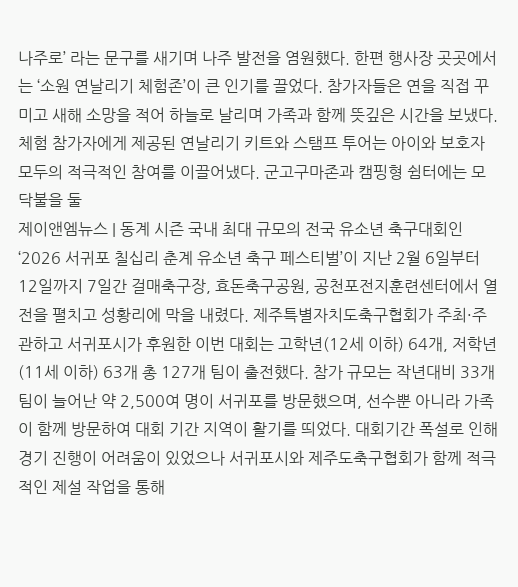나주로’ 라는 문구를 새기며 나주 발전을 염원했다. 한편 행사장 곳곳에서는 ‘소원 연날리기 체험존’이 큰 인기를 끌었다. 참가자들은 연을 직접 꾸미고 새해 소망을 적어 하늘로 날리며 가족과 함께 뜻깊은 시간을 보냈다. 체험 참가자에게 제공된 연날리기 키트와 스탬프 투어는 아이와 보호자 모두의 적극적인 참여를 이끌어냈다. 군고구마존과 캠핑형 쉼터에는 모닥불을 둘
제이앤엠뉴스 | 동계 시즌 국내 최대 규모의 전국 유소년 축구대회인 ‘2026 서귀포 칠십리 춘계 유소년 축구 페스티벌’이 지난 2월 6일부터 12일까지 7일간 걸매축구장, 효돈축구공원, 공천포전지훈련센터에서 열전을 펼치고 성황리에 막을 내렸다. 제주특별자치도축구협회가 주최·주관하고 서귀포시가 후원한 이번 대회는 고학년(12세 이하) 64개, 저학년(11세 이하) 63개 총 127개 팀이 출전했다. 참가 규모는 작년대비 33개 팀이 늘어난 약 2,500여 명이 서귀포를 방문했으며, 선수뿐 아니라 가족이 함께 방문하여 대회 기간 지역이 활기를 띄었다. 대회기간 폭설로 인해 경기 진행이 어려움이 있었으나 서귀포시와 제주도축구협회가 함께 적극적인 제설 작업을 통해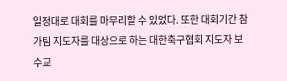일정대로 대회를 마무리할 수 있었다. 또한 대회기간 참가팀 지도자를 대상으로 하는 대한축구협회 지도자 보수교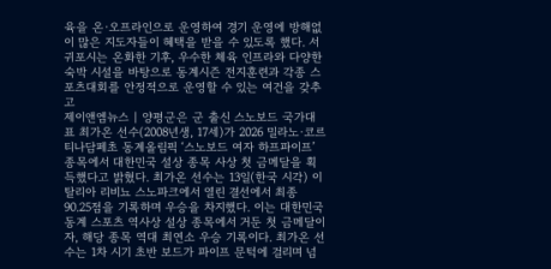육을 온·오프라인으로 운영하여 경기 운영에 방해없이 많은 지도자들이 혜택을 받을 수 있도록 했다. 서귀포시는 온화한 기후, 우수한 체육 인프라와 다양한 숙박 시설을 바탕으로 동계시즌 전지훈련과 각종 스포츠대회를 안정적으로 운영할 수 있는 여건을 갖추고
제이앤엠뉴스 | 양평군은 군 출신 스노보드 국가대표 최가온 선수(2008년생, 17세)가 2026 밀라노·코르티나담페초 동계올림픽 ‘스노보드 여자 하프파이프’ 종목에서 대한민국 설상 종목 사상 첫 금메달을 획득했다고 밝혔다. 최가온 선수는 13일(한국 시각) 이탈리아 리비뇨 스노파크에서 열린 결선에서 최종 90.25점을 기록하며 우승을 차지했다. 이는 대한민국 동계 스포츠 역사상 설상 종목에서 거둔 첫 금메달이자, 해당 종목 역대 최연소 우승 기록이다. 최가온 선수는 1차 시기 초반 보드가 파이프 문턱에 걸리며 넘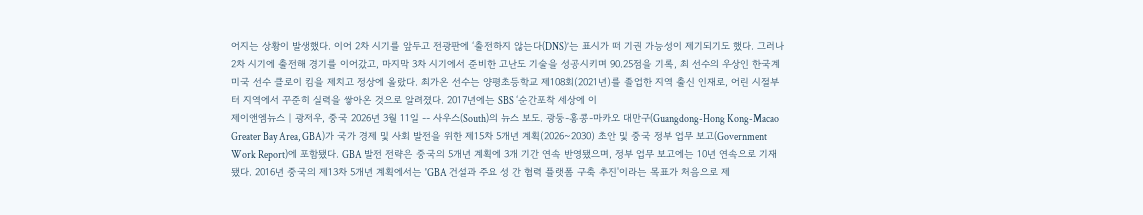어지는 상황이 발생했다. 이어 2차 시기를 앞두고 전광판에 ‘출전하지 않는다(DNS)’는 표시가 떠 기권 가능성이 제기되기도 했다. 그러나 2차 시기에 출전해 경기를 이어갔고, 마지막 3차 시기에서 준비한 고난도 기술을 성공시키며 90.25점을 기록, 최 선수의 우상인 한국계 미국 선수 클로이 킴을 제치고 정상에 올랐다. 최가온 선수는 양평초등학교 제108회(2021년)를 졸업한 지역 출신 인재로, 어린 시절부터 지역에서 꾸준히 실력을 쌓아온 것으로 알려졌다. 2017년에는 SBS ‘순간포착 세상에 이
제이앤엠뉴스 | 광저우, 중국 2026년 3월 11일 -- 사우스(South)의 뉴스 보도. 광둥-홍콩-마카오 대만구(Guangdong-Hong Kong-Macao Greater Bay Area, GBA)가 국가 경제 및 사회 발전을 위한 제15차 5개년 계획(2026~2030) 초안 및 중국 정부 업무 보고(Government Work Report)에 포함됐다. GBA 발전 전략은 중국의 5개년 계획에 3개 기간 연속 반영됐으며, 정부 업무 보고에는 10년 연속으로 기재됐다. 2016년 중국의 제13차 5개년 계획에서는 'GBA 건설과 주요 성 간 협력 플랫폼 구축 추진'이라는 목표가 처음으로 제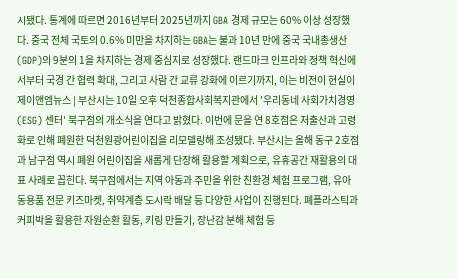시됐다. 통계에 따르면 2016년부터 2025년까지 GBA 경제 규모는 60% 이상 성장했다. 중국 전체 국토의 0.6% 미만을 차지하는 GBA는 불과 10년 만에 중국 국내총생산(GDP)의 9분의 1을 차지하는 경제 중심지로 성장했다. 랜드마크 인프라와 정책 혁신에서부터 국경 간 협력 확대, 그리고 사람 간 교류 강화에 이르기까지, 이는 비전이 현실이
제이앤엠뉴스 | 부산시는 10일 오후 덕천종합사회복지관에서 '우리동네 사회가치경영(ESG) 센터' 북구점의 개소식을 연다고 밝혔다. 이번에 문을 연 8호점은 저출산과 고령화로 인해 폐원한 덕천원광어린이집을 리모델링해 조성됐다. 부산시는 올해 동구 2호점과 남구점 역시 폐원 어린이집을 새롭게 단장해 활용할 계획으로, 유휴공간 재활용의 대표 사례로 꼽힌다. 북구점에서는 지역 아동과 주민을 위한 친환경 체험 프로그램, 유아동용품 전문 키즈마켓, 취약계층 도시락 배달 등 다양한 사업이 진행된다. 폐플라스틱과 커피박을 활용한 자원순환 활동, 키링 만들기, 장난감 분해 체험 등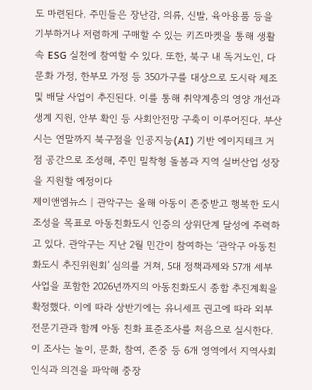도 마련된다. 주민들은 장난감, 의류, 신발, 육아용품 등을 기부하거나 저렴하게 구매할 수 있는 키즈마켓을 통해 생활 속 ESG 실천에 참여할 수 있다. 또한, 북구 내 독거노인, 다문화 가정, 한부모 가정 등 350가구를 대상으로 도시락 제조 및 배달 사업이 추진된다. 이를 통해 취약계층의 영양 개선과 생계 지원, 안부 확인 등 사회안전망 구축이 이루어진다. 부산시는 연말까지 북구점을 인공지능(AI) 기반 에이지테크 거점 공간으로 조성해, 주민 밀착형 돌봄과 지역 실버산업 성장을 지원할 예정이다
제이앤엠뉴스 | 관악구는 올해 아동이 존중받고 행복한 도시 조성을 목표로 아동친화도시 인증의 상위단계 달성에 주력하고 있다. 관악구는 지난 2월 민간이 참여하는 ‘관악구 아동친화도시 추진위원회’ 심의를 거쳐, 5대 정책과제와 57개 세부사업을 포함한 2026년까지의 아동친화도시 종합 추진계획을 확정했다. 이에 따라 상반기에는 유니세프 권고에 따라 외부 전문기관과 함께 아동 친화 표준조사를 처음으로 실시한다. 이 조사는 놀이, 문화, 참여, 존중 등 6개 영역에서 지역사회 인식과 의견을 파악해 중장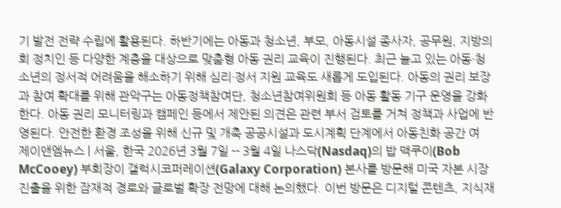기 발전 전략 수립에 활용된다. 하반기에는 아동과 청소년, 부모, 아동시설 종사자, 공무원, 지방의회 정치인 등 다양한 계층을 대상으로 맞춤형 아동 권리 교육이 진행된다. 최근 늘고 있는 아동·청소년의 정서적 어려움을 해소하기 위해 심리·정서 지원 교육도 새롭게 도입된다. 아동의 권리 보장과 참여 확대를 위해 관악구는 아동정책참여단, 청소년참여위원회 등 아동 활동 기구 운영을 강화한다. 아동 권리 모니터링과 캠페인 등에서 제안된 의견은 관련 부서 검토를 거쳐 정책과 사업에 반영된다. 안전한 환경 조성을 위해 신규 및 개축 공공시설과 도시계획 단계에서 아동친화 공간 여
제이앤엠뉴스 | 서울, 한국 2026년 3월 7일 -- 3월 4일 나스닥(Nasdaq)의 밥 맥쿠이(Bob McCooey) 부회장이 갤럭시코퍼레이션(Galaxy Corporation) 본사를 방문해 미국 자본 시장 진출을 위한 잠재적 경로와 글로벌 확장 전망에 대해 논의했다. 이번 방문은 디지털 콘텐츠, 지식재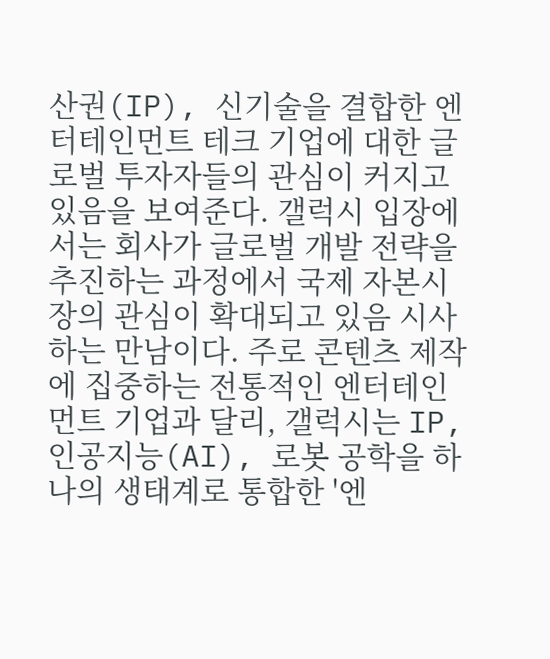산권(IP), 신기술을 결합한 엔터테인먼트 테크 기업에 대한 글로벌 투자자들의 관심이 커지고 있음을 보여준다. 갤럭시 입장에서는 회사가 글로벌 개발 전략을 추진하는 과정에서 국제 자본시장의 관심이 확대되고 있음 시사하는 만남이다. 주로 콘텐츠 제작에 집중하는 전통적인 엔터테인먼트 기업과 달리, 갤럭시는 IP, 인공지능(AI), 로봇 공학을 하나의 생태계로 통합한 '엔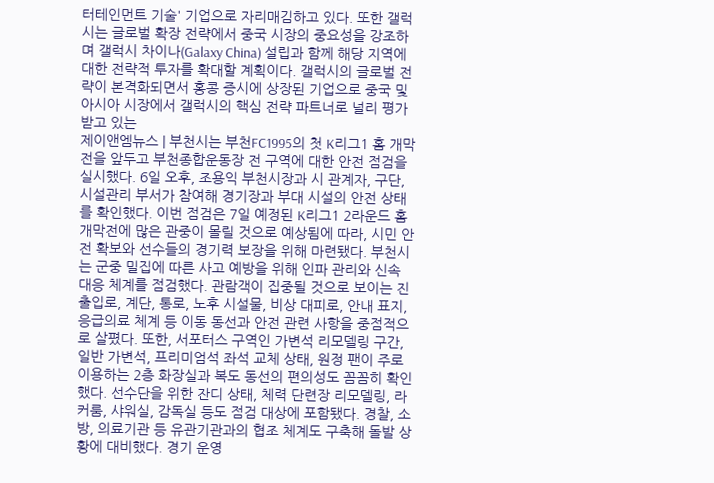터테인먼트 기술' 기업으로 자리매김하고 있다. 또한 갤럭시는 글로벌 확장 전략에서 중국 시장의 중요성을 강조하며 갤럭시 차이나(Galaxy China) 설립과 함께 해당 지역에 대한 전략적 투자를 확대할 계획이다. 갤럭시의 글로벌 전략이 본격화되면서 홍콩 증시에 상장된 기업으로 중국 및 아시아 시장에서 갤럭시의 핵심 전략 파트너로 널리 평가받고 있는
제이앤엠뉴스 | 부천시는 부천FC1995의 첫 K리그1 홈 개막전을 앞두고 부천종합운동장 전 구역에 대한 안전 점검을 실시했다. 6일 오후, 조용익 부천시장과 시 관계자, 구단, 시설관리 부서가 참여해 경기장과 부대 시설의 안전 상태를 확인했다. 이번 점검은 7일 예정된 K리그1 2라운드 홈 개막전에 많은 관중이 몰릴 것으로 예상됨에 따라, 시민 안전 확보와 선수들의 경기력 보장을 위해 마련됐다. 부천시는 군중 밀집에 따른 사고 예방을 위해 인파 관리와 신속 대응 체계를 점검했다. 관람객이 집중될 것으로 보이는 진출입로, 계단, 통로, 노후 시설물, 비상 대피로, 안내 표지, 응급의료 체계 등 이동 동선과 안전 관련 사항을 중점적으로 살폈다. 또한, 서포터스 구역인 가변석 리모델링 구간, 일반 가변석, 프리미엄석 좌석 교체 상태, 원정 팬이 주로 이용하는 2층 화장실과 복도 동선의 편의성도 꼼꼼히 확인했다. 선수단을 위한 잔디 상태, 체력 단련장 리모델링, 라커룸, 샤워실, 감독실 등도 점검 대상에 포함됐다. 경찰, 소방, 의료기관 등 유관기관과의 협조 체계도 구축해 돌발 상황에 대비했다. 경기 운영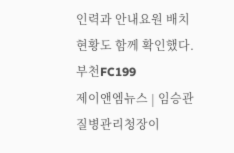인력과 안내요원 배치 현황도 함께 확인했다. 부천FC199
제이앤엠뉴스 | 임승관 질병관리청장이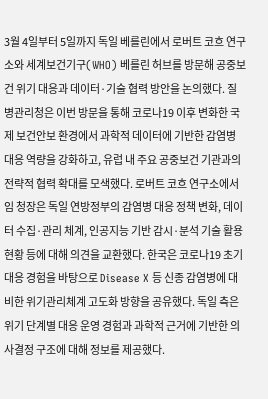3월 4일부터 5일까지 독일 베를린에서 로버트 코흐 연구소와 세계보건기구(WHO) 베를린 허브를 방문해 공중보건 위기 대응과 데이터·기술 협력 방안을 논의했다. 질병관리청은 이번 방문을 통해 코로나19 이후 변화한 국제 보건안보 환경에서 과학적 데이터에 기반한 감염병 대응 역량을 강화하고, 유럽 내 주요 공중보건 기관과의 전략적 협력 확대를 모색했다. 로버트 코흐 연구소에서 임 청장은 독일 연방정부의 감염병 대응 정책 변화, 데이터 수집·관리 체계, 인공지능 기반 감시·분석 기술 활용 현황 등에 대해 의견을 교환했다. 한국은 코로나19 초기 대응 경험을 바탕으로 Disease X 등 신종 감염병에 대비한 위기관리체계 고도화 방향을 공유했다. 독일 측은 위기 단계별 대응 운영 경험과 과학적 근거에 기반한 의사결정 구조에 대해 정보를 제공했다.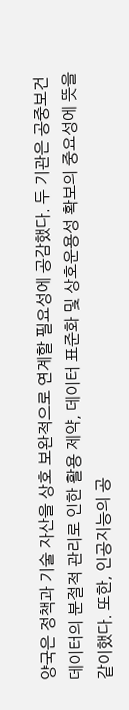양국은 정책과 기술 자산을 상호 보완적으로 연계할 필요성에 공감했다. 두 기관은 공중보건 데이터의 분절적 관리로 인한 활용 제약, 데이터 표준화 및 상호운용성 확보의 중요성에 뜻을 같이했다. 또한, 인공지능의 공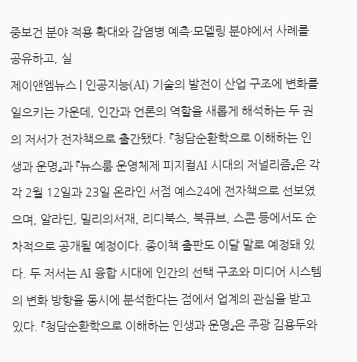중보건 분야 적용 확대와 감염병 예측·모델링 분야에서 사례를 공유하고, 실
제이앤엠뉴스 | 인공지능(AI) 기술의 발전이 산업 구조에 변화를 일으키는 가운데, 인간과 언론의 역할을 새롭게 해석하는 두 권의 저서가 전자책으로 출간됐다. 『청담순환학으로 이해하는 인생과 운명』과 『뉴스룸 운영체제 피지컬AI 시대의 저널리즘』은 각각 2월 12일과 23일 온라인 서점 예스24에 전자책으로 선보였으며, 알라딘, 밀리의서재, 리디북스, 북큐브, 스콘 등에서도 순차적으로 공개될 예정이다. 종이책 출판도 이달 말로 예정돼 있다. 두 저서는 AI 융합 시대에 인간의 선택 구조와 미디어 시스템의 변화 방향을 동시에 분석한다는 점에서 업계의 관심을 받고 있다. 『청담순환학으로 이해하는 인생과 운명』은 주광 김용두와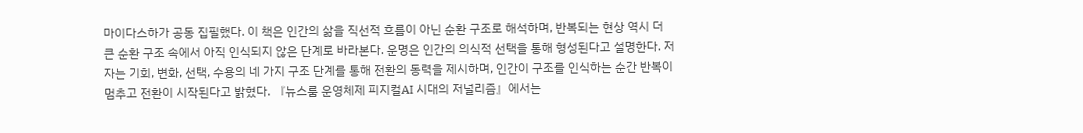마이다스하가 공동 집필했다. 이 책은 인간의 삶을 직선적 흐름이 아닌 순환 구조로 해석하며, 반복되는 현상 역시 더 큰 순환 구조 속에서 아직 인식되지 않은 단계로 바라본다. 운명은 인간의 의식적 선택을 통해 형성된다고 설명한다. 저자는 기회, 변화, 선택, 수용의 네 가지 구조 단계를 통해 전환의 동력을 제시하며, 인간이 구조를 인식하는 순간 반복이 멈추고 전환이 시작된다고 밝혔다. 『뉴스룸 운영체제 피지컬AI 시대의 저널리즘』에서는